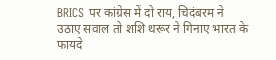BRICS पर कांग्रेस में दो राय, चिदंबरम ने उठाए सवाल तो शशि थरूर ने गिनाए भारत के फायदे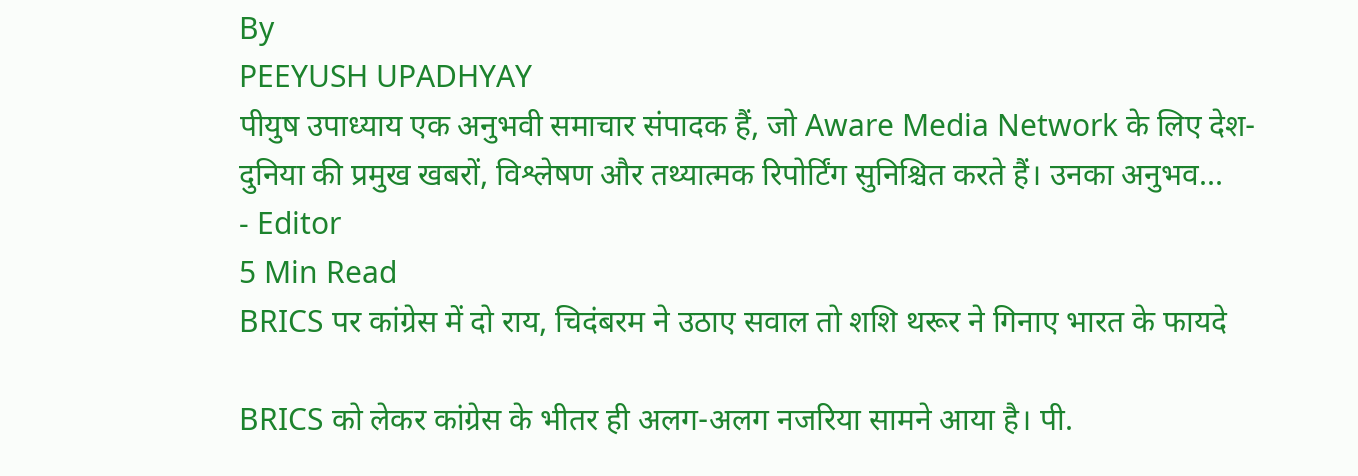By
PEEYUSH UPADHYAY
पीयुष उपाध्याय एक अनुभवी समाचार संपादक हैं, जो Aware Media Network के लिए देश-दुनिया की प्रमुख खबरों, विश्लेषण और तथ्यात्मक रिपोर्टिंग सुनिश्चित करते हैं। उनका अनुभव...
- Editor
5 Min Read
BRICS पर कांग्रेस में दो राय, चिदंबरम ने उठाए सवाल तो शशि थरूर ने गिनाए भारत के फायदे

BRICS को लेकर कांग्रेस के भीतर ही अलग-अलग नजरिया सामने आया है। पी.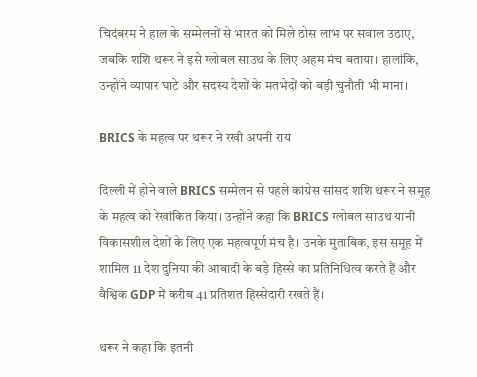चिदंबरम ने हाल के सम्मेलनों से भारत को मिले ठोस लाभ पर सवाल उठाए, जबकि शशि थरूर ने इसे ग्लोबल साउथ के लिए अहम मंच बताया। हालांकि, उन्होंने व्यापार घाटे और सदस्य देशों के मतभेदों को बड़ी चुनौती भी माना।

BRICS के महत्व पर थरूर ने रखी अपनी राय

दिल्ली में होने वाले BRICS सम्मेलन से पहले कांग्रेस सांसद शशि थरूर ने समूह के महत्व को रेखांकित किया। उन्होंने कहा कि BRICS ग्लोबल साउथ यानी विकासशील देशों के लिए एक महत्वपूर्ण मंच है। उनके मुताबिक, इस समूह में शामिल 11 देश दुनिया की आबादी के बड़े हिस्से का प्रतिनिधित्व करते हैं और वैश्विक GDP में करीब 41 प्रतिशत हिस्सेदारी रखते हैं।

थरूर ने कहा कि इतनी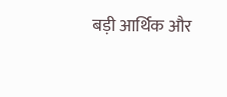बड़ी आर्थिक और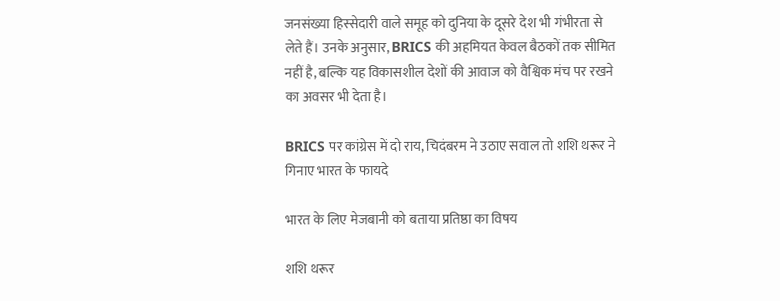जनसंख्या हिस्सेदारी वाले समूह को दुनिया के दूसरे देश भी गंभीरता से लेते हैं। उनके अनुसार, BRICS की अहमियत केवल बैठकों तक सीमित नहीं है, बल्कि यह विकासशील देशों की आवाज को वैश्विक मंच पर रखने का अवसर भी देता है।

BRICS पर कांग्रेस में दो राय, चिदंबरम ने उठाए सवाल तो शशि थरूर ने गिनाए भारत के फायदे

भारत के लिए मेजबानी को बताया प्रतिष्ठा का विषय

शशि थरूर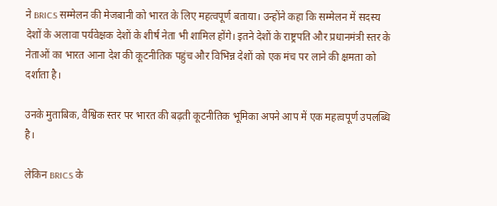ने BRICS सम्मेलन की मेजबानी को भारत के लिए महत्वपूर्ण बताया। उन्होंने कहा कि सम्मेलन में सदस्य देशों के अलावा पर्यवेक्षक देशों के शीर्ष नेता भी शामिल होंगे। इतने देशों के राष्ट्रपति और प्रधानमंत्री स्तर के नेताओं का भारत आना देश की कूटनीतिक पहुंच और विभिन्न देशों को एक मंच पर लाने की क्षमता को दर्शाता है।

उनके मुताबिक, वैश्विक स्तर पर भारत की बढ़ती कूटनीतिक भूमिका अपने आप में एक महत्वपूर्ण उपलब्धि है।

लेकिन BRICS के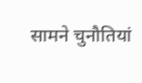सामने चुनौतियां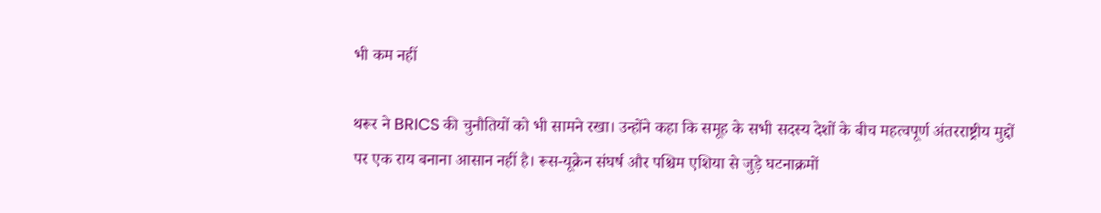भी कम नहीं

थरूर ने BRICS की चुनौतियों को भी सामने रखा। उन्होंने कहा कि समूह के सभी सदस्य देशों के बीच महत्वपूर्ण अंतरराष्ट्रीय मुद्दों पर एक राय बनाना आसान नहीं है। रूस-यूक्रेन संघर्ष और पश्चिम एशिया से जुड़े घटनाक्रमों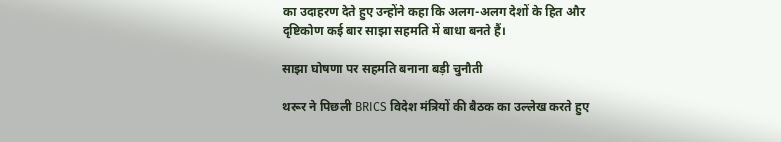का उदाहरण देते हुए उन्होंने कहा कि अलग-अलग देशों के हित और दृष्टिकोण कई बार साझा सहमति में बाधा बनते हैं।

साझा घोषणा पर सहमति बनाना बड़ी चुनौती

थरूर ने पिछली BRICS विदेश मंत्रियों की बैठक का उल्लेख करते हुए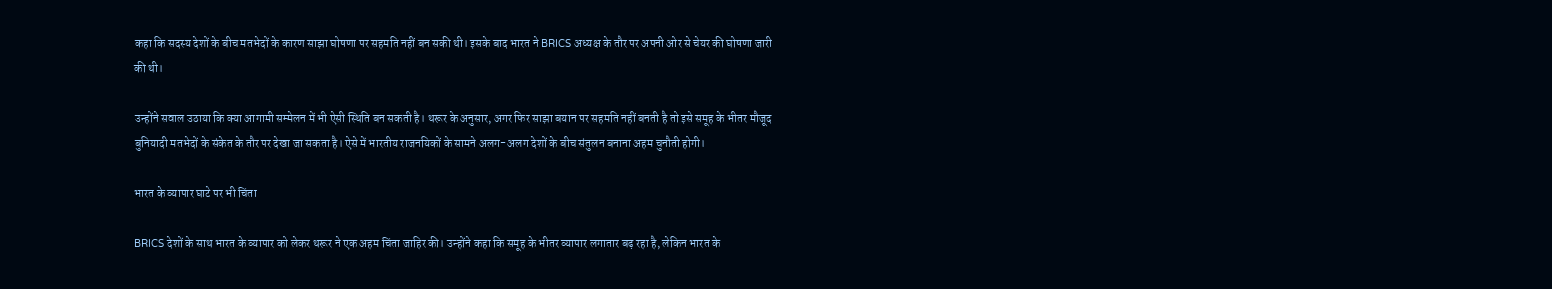कहा कि सदस्य देशों के बीच मतभेदों के कारण साझा घोषणा पर सहमति नहीं बन सकी थी। इसके बाद भारत ने BRICS अध्यक्ष के तौर पर अपनी ओर से चेयर की घोषणा जारी की थी।

उन्होंने सवाल उठाया कि क्या आगामी सम्मेलन में भी ऐसी स्थिति बन सकती है। थरूर के अनुसार, अगर फिर साझा बयान पर सहमति नहीं बनती है तो इसे समूह के भीतर मौजूद बुनियादी मतभेदों के संकेत के तौर पर देखा जा सकता है। ऐसे में भारतीय राजनयिकों के सामने अलग-अलग देशों के बीच संतुलन बनाना अहम चुनौती होगी।

भारत के व्यापार घाटे पर भी चिंता

BRICS देशों के साथ भारत के व्यापार को लेकर थरूर ने एक अहम चिंता जाहिर की। उन्होंने कहा कि समूह के भीतर व्यापार लगातार बढ़ रहा है, लेकिन भारत के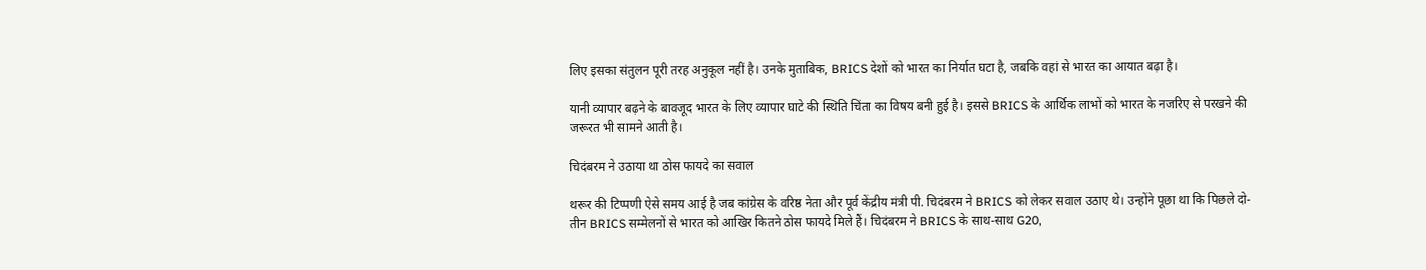लिए इसका संतुलन पूरी तरह अनुकूल नहीं है। उनके मुताबिक, BRICS देशों को भारत का निर्यात घटा है, जबकि वहां से भारत का आयात बढ़ा है।

यानी व्यापार बढ़ने के बावजूद भारत के लिए व्यापार घाटे की स्थिति चिंता का विषय बनी हुई है। इससे BRICS के आर्थिक लाभों को भारत के नजरिए से परखने की जरूरत भी सामने आती है।

चिदंबरम ने उठाया था ठोस फायदे का सवाल

थरूर की टिप्पणी ऐसे समय आई है जब कांग्रेस के वरिष्ठ नेता और पूर्व केंद्रीय मंत्री पी. चिदंबरम ने BRICS को लेकर सवाल उठाए थे। उन्होंने पूछा था कि पिछले दो-तीन BRICS सम्मेलनों से भारत को आखिर कितने ठोस फायदे मिले हैं। चिदंबरम ने BRICS के साथ-साथ G20,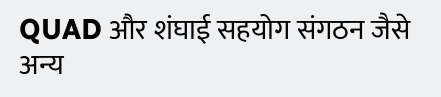QUAD और शंघाई सहयोग संगठन जैसे अन्य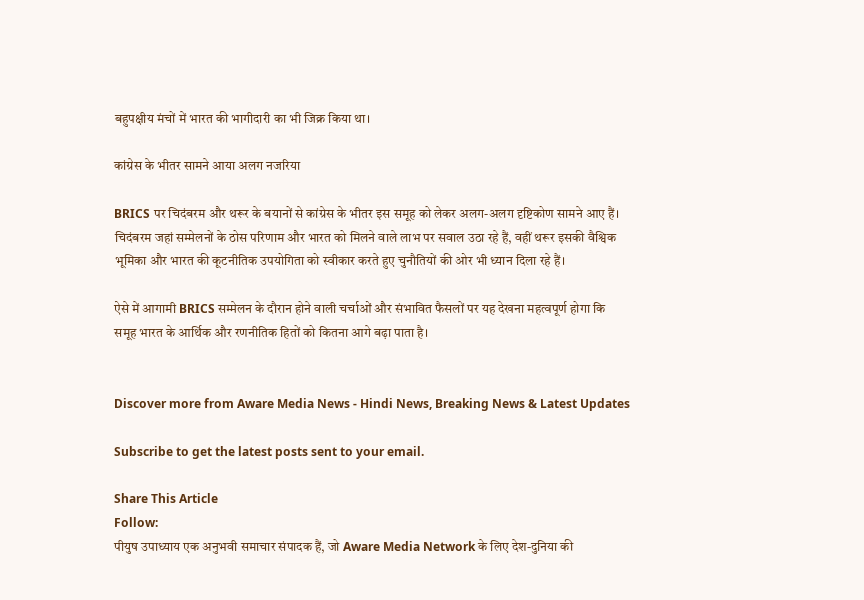बहुपक्षीय मंचों में भारत की भागीदारी का भी जिक्र किया था।

कांग्रेस के भीतर सामने आया अलग नजरिया

BRICS पर चिदंबरम और थरूर के बयानों से कांग्रेस के भीतर इस समूह को लेकर अलग-अलग दृष्टिकोण सामने आए हैं। चिदंबरम जहां सम्मेलनों के ठोस परिणाम और भारत को मिलने वाले लाभ पर सवाल उठा रहे हैं, वहीं थरूर इसकी वैश्विक भूमिका और भारत की कूटनीतिक उपयोगिता को स्वीकार करते हुए चुनौतियों की ओर भी ध्यान दिला रहे हैं।

ऐसे में आगामी BRICS सम्मेलन के दौरान होने वाली चर्चाओं और संभावित फैसलों पर यह देखना महत्वपूर्ण होगा कि समूह भारत के आर्थिक और रणनीतिक हितों को कितना आगे बढ़ा पाता है।


Discover more from Aware Media News - Hindi News, Breaking News & Latest Updates

Subscribe to get the latest posts sent to your email.

Share This Article
Follow:
पीयुष उपाध्याय एक अनुभवी समाचार संपादक हैं, जो Aware Media Network के लिए देश-दुनिया की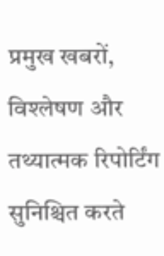प्रमुख खबरों, विश्लेषण और तथ्यात्मक रिपोर्टिंग सुनिश्चित करते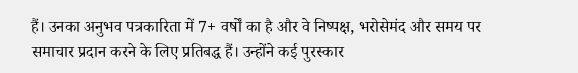हैं। उनका अनुभव पत्रकारिता में 7+ वर्षों का है और वे निष्पक्ष, भरोसेमंद और समय पर समाचार प्रदान करने के लिए प्रतिबद्ध हैं। उन्होंने कई पुरस्कार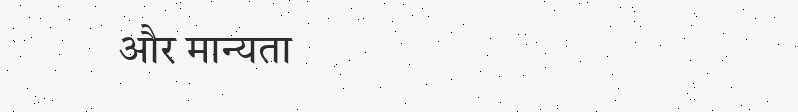और मान्यता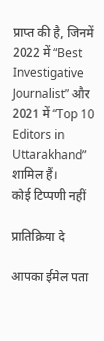प्राप्त की है, जिनमें 2022 में “Best Investigative Journalist” और 2021 में “Top 10 Editors in Uttarakhand” शामिल हैं।
कोई टिप्पणी नहीं

प्रातिक्रिया दे

आपका ईमेल पता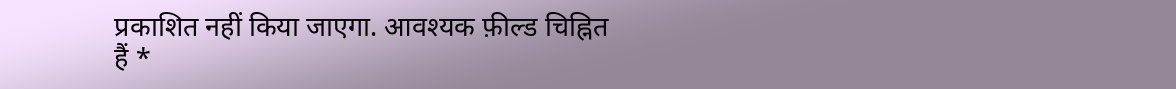प्रकाशित नहीं किया जाएगा. आवश्यक फ़ील्ड चिह्नित हैं *